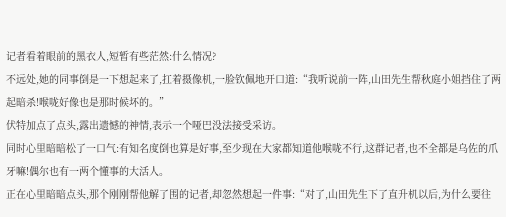记者看着眼前的黑衣人,短暂有些茫然:什么情况?
不远处,她的同事倒是一下想起来了,扛着摄像机,一脸钦佩地开口道:“我听说前一阵,山田先生帮秋庭小姐挡住了两起暗杀!喉咙好像也是那时候坏的。”
伏特加点了点头,露出遗憾的神情,表示一个哑巴没法接受采访。
同时心里暗暗松了一口气:有知名度倒也算是好事,至少现在大家都知道他喉咙不行,这群记者,也不全都是乌佐的爪牙嘛!偶尔也有一两个懂事的大活人。
正在心里暗暗点头,那个刚刚帮他解了围的记者,却忽然想起一件事:“对了,山田先生下了直升机以后,为什么要往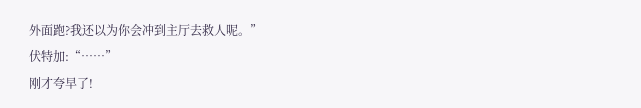外面跑?我还以为你会冲到主厅去救人呢。”
伏特加:“……”
刚才夸早了!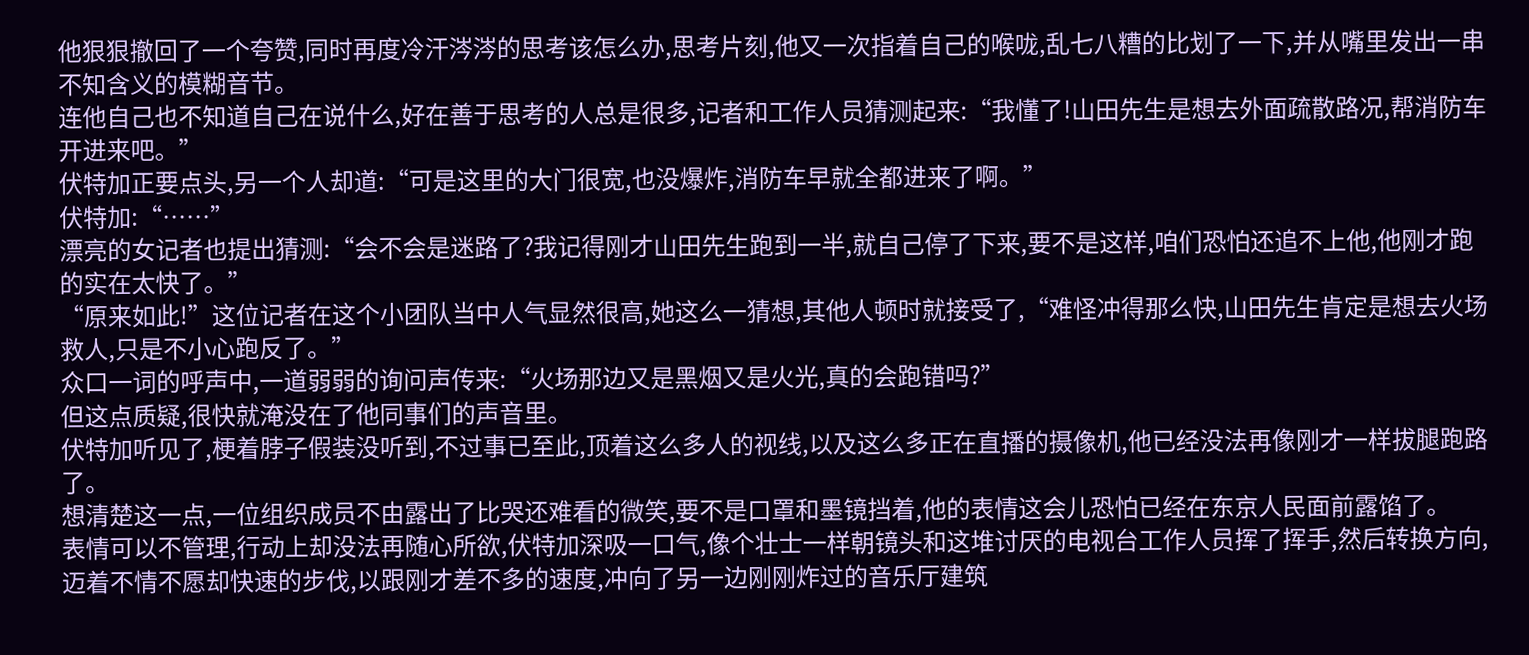他狠狠撤回了一个夸赞,同时再度冷汗涔涔的思考该怎么办,思考片刻,他又一次指着自己的喉咙,乱七八糟的比划了一下,并从嘴里发出一串不知含义的模糊音节。
连他自己也不知道自己在说什么,好在善于思考的人总是很多,记者和工作人员猜测起来:“我懂了!山田先生是想去外面疏散路况,帮消防车开进来吧。”
伏特加正要点头,另一个人却道:“可是这里的大门很宽,也没爆炸,消防车早就全都进来了啊。”
伏特加:“……”
漂亮的女记者也提出猜测:“会不会是迷路了?我记得刚才山田先生跑到一半,就自己停了下来,要不是这样,咱们恐怕还追不上他,他刚才跑的实在太快了。”
“原来如此!”这位记者在这个小团队当中人气显然很高,她这么一猜想,其他人顿时就接受了,“难怪冲得那么快,山田先生肯定是想去火场救人,只是不小心跑反了。”
众口一词的呼声中,一道弱弱的询问声传来:“火场那边又是黑烟又是火光,真的会跑错吗?”
但这点质疑,很快就淹没在了他同事们的声音里。
伏特加听见了,梗着脖子假装没听到,不过事已至此,顶着这么多人的视线,以及这么多正在直播的摄像机,他已经没法再像刚才一样拔腿跑路了。
想清楚这一点,一位组织成员不由露出了比哭还难看的微笑,要不是口罩和墨镜挡着,他的表情这会儿恐怕已经在东京人民面前露馅了。
表情可以不管理,行动上却没法再随心所欲,伏特加深吸一口气,像个壮士一样朝镜头和这堆讨厌的电视台工作人员挥了挥手,然后转换方向,迈着不情不愿却快速的步伐,以跟刚才差不多的速度,冲向了另一边刚刚炸过的音乐厅建筑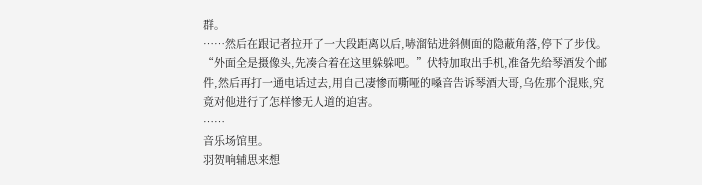群。
……然后在跟记者拉开了一大段距离以后,哧溜钻进斜侧面的隐蔽角落,停下了步伐。
“外面全是摄像头,先凑合着在这里躲躲吧。”伏特加取出手机,准备先给琴酒发个邮件,然后再打一通电话过去,用自己凄惨而嘶哑的嗓音告诉琴酒大哥,乌佐那个混账,究竟对他进行了怎样惨无人道的迫害。
……
音乐场馆里。
羽贺响辅思来想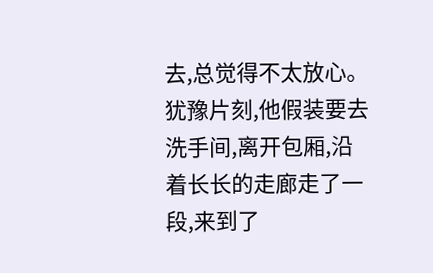去,总觉得不太放心。
犹豫片刻,他假装要去洗手间,离开包厢,沿着长长的走廊走了一段,来到了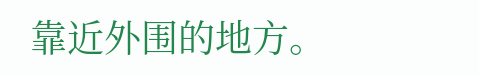靠近外围的地方。